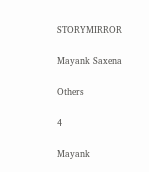STORYMIRROR

Mayank Saxena

Others

4

Mayank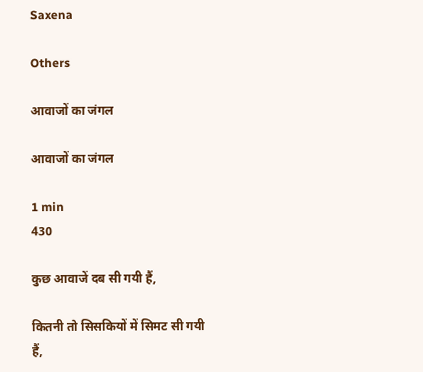Saxena

Others

आवाजों का जंगल

आवाजों का जंगल

1 min
430

कुछ आवाजें दब सी गयी हैं,

कितनी तो सिसकियों में सिमट सी गयी हैं,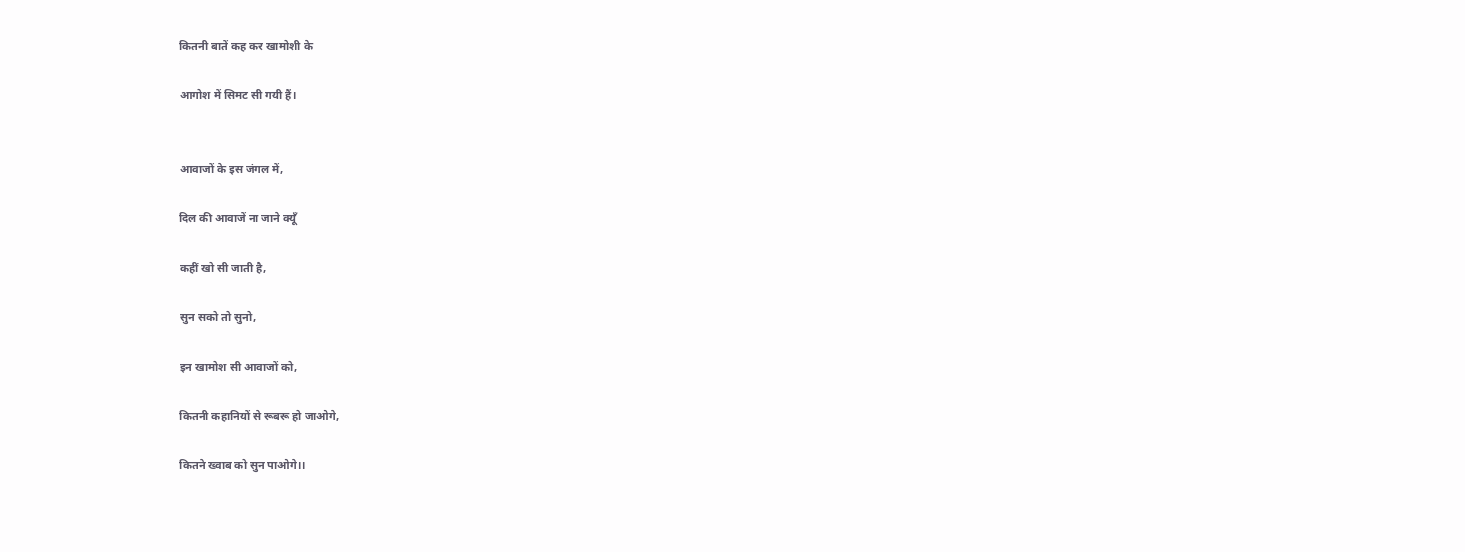कितनी बातें कह कर खामोशी के

आगोश में सिमट सी गयी हैं।


आवाजों के इस जंगल में,

दिल की आवाजें ना जाने क्यूँ

कहीं खो सी जाती है,

सुन सको तो सुनो,

इन खामोश सी आवाजों को,

कितनी कहानियों से रूबरू हो जाओगे,

कितने ख्वाब को सुन पाओगे।।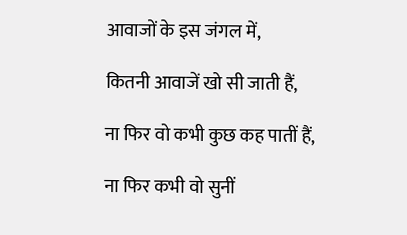आवाजों के इस जंगल में,

कितनी आवाजें खो सी जाती हैं,

ना फिर वो कभी कुछ कह पातीं हैं,

ना फिर कभी वो सुनीं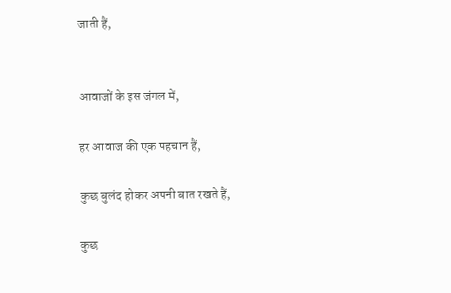जाती हैं,


आवाजों के इस जंगल में,

हर आवाज की एक पहचान हैं,

कुछ बुलंद होकर अपनी बात रखते हैं,

कुछ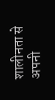शालीनता से अपनी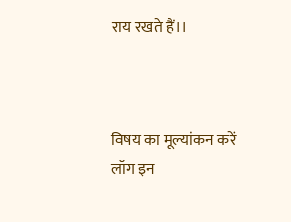राय रखते हैं।।



विषय का मूल्यांकन करें
लॉग इन